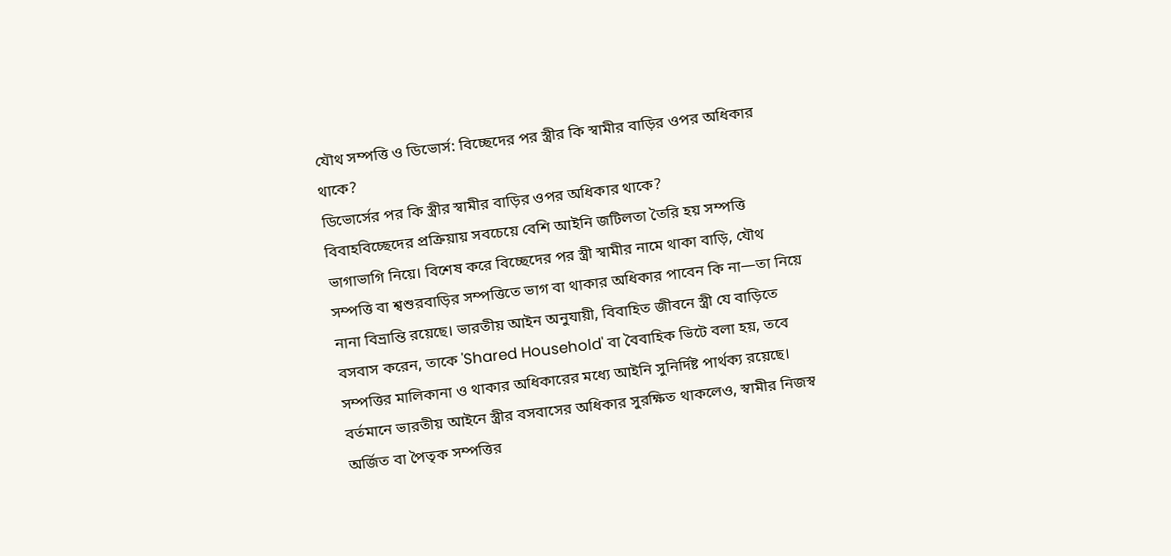যৌথ সম্পত্তি ও ডিভোর্স: বিচ্ছেদের পর স্ত্রীর কি স্বামীর বাড়ির ওপর অধিকার থাকে?
ডিভোর্সের পর কি স্ত্রীর স্বামীর বাড়ির ওপর অধিকার থাকে?
বিবাহবিচ্ছেদের প্রক্রিয়ায় সবচেয়ে বেশি আইনি জটিলতা তৈরি হয় সম্পত্তি ভাগাভাগি নিয়ে। বিশেষ করে বিচ্ছেদের পর স্ত্রী স্বামীর নামে থাকা বাড়ি, যৌথ সম্পত্তি বা শ্বশুরবাড়ির সম্পত্তিতে ভাগ বা থাকার অধিকার পাবেন কি না—তা নিয়ে নানা বিভ্রান্তি রয়েছে। ভারতীয় আইন অনুযায়ী, বিবাহিত জীবনে স্ত্রী যে বাড়িতে বসবাস করেন, তাকে 'Shared Household' বা বৈবাহিক ভিটে বলা হয়, তবে সম্পত্তির মালিকানা ও থাকার অধিকারের মধ্যে আইনি সুনির্দিষ্ট পার্থক্য রয়েছে।
বর্তমানে ভারতীয় আইনে স্ত্রীর বসবাসের অধিকার সুরক্ষিত থাকলেও, স্বামীর নিজস্ব অর্জিত বা পৈতৃক সম্পত্তির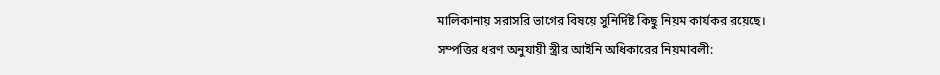মালিকানায় সরাসরি ভাগের বিষয়ে সুনির্দিষ্ট কিছু নিয়ম কার্যকর রয়েছে।
সম্পত্তির ধরণ অনুযায়ী স্ত্রীর আইনি অধিকারের নিয়মাবলী: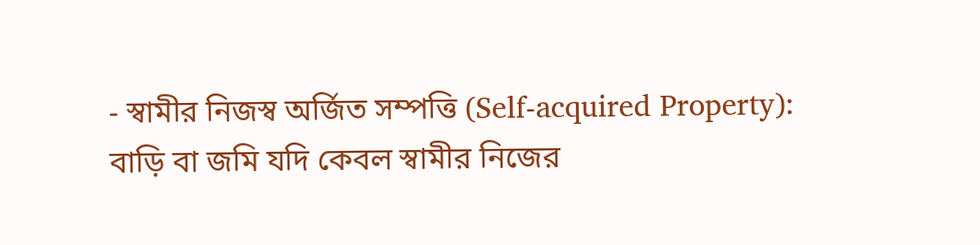- স্বামীর নিজস্ব অর্জিত সম্পত্তি (Self-acquired Property): বাড়ি বা জমি যদি কেবল স্বামীর নিজের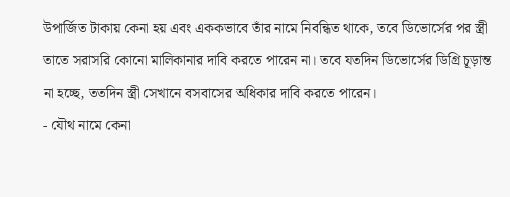উপার্জিত টাকায় কেনা হয় এবং এককভাবে তাঁর নামে নিবন্ধিত থাকে, তবে ডিভোর্সের পর স্ত্রী তাতে সরাসরি কোনো মালিকানার দাবি করতে পারেন না। তবে যতদিন ডিভোর্সের ডিগ্রি চূড়ান্ত না হচ্ছে, ততদিন স্ত্রী সেখানে বসবাসের অধিকার দাবি করতে পারেন।
- যৌথ নামে কেনা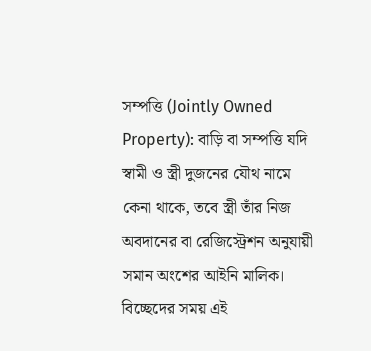সম্পত্তি (Jointly Owned Property): বাড়ি বা সম্পত্তি যদি স্বামী ও স্ত্রী দুজনের যৌথ নামে কেনা থাকে, তবে স্ত্রী তাঁর নিজ অবদানের বা রেজিস্ট্রেশন অনুযায়ী সমান অংশের আইনি মালিক। বিচ্ছেদের সময় এই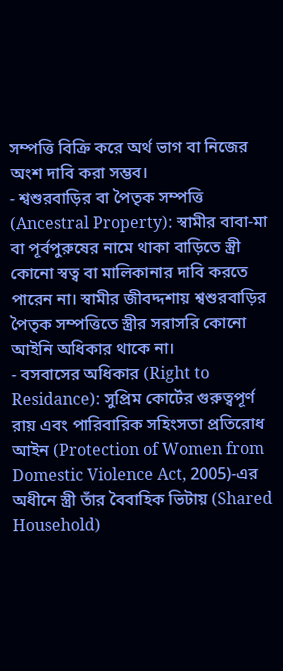সম্পত্তি বিক্রি করে অর্থ ভাগ বা নিজের অংশ দাবি করা সম্ভব।
- শ্বশুরবাড়ির বা পৈতৃক সম্পত্তি (Ancestral Property): স্বামীর বাবা-মা বা পূর্বপুরুষের নামে থাকা বাড়িতে স্ত্রী কোনো স্বত্ব বা মালিকানার দাবি করতে পারেন না। স্বামীর জীবদ্দশায় শ্বশুরবাড়ির পৈতৃক সম্পত্তিতে স্ত্রীর সরাসরি কোনো আইনি অধিকার থাকে না।
- বসবাসের অধিকার (Right to Residance): সুপ্রিম কোর্টের গুরুত্বপূর্ণ রায় এবং পারিবারিক সহিংসতা প্রতিরোধ আইন (Protection of Women from Domestic Violence Act, 2005)-এর অধীনে স্ত্রী তাঁর বৈবাহিক ভিটায় (Shared Household)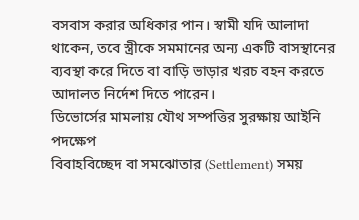বসবাস করার অধিকার পান। স্বামী যদি আলাদা থাকেন, তবে স্ত্রীকে সমমানের অন্য একটি বাসস্থানের ব্যবস্থা করে দিতে বা বাড়ি ভাড়ার খরচ বহন করতে আদালত নির্দেশ দিতে পারেন।
ডিভোর্সের মামলায় যৌথ সম্পত্তির সুরক্ষায় আইনি পদক্ষেপ
বিবাহবিচ্ছেদ বা সমঝোতার (Settlement) সময়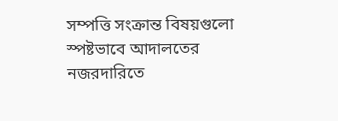সম্পত্তি সংক্রান্ত বিষয়গুলো স্পষ্টভাবে আদালতের নজরদারিতে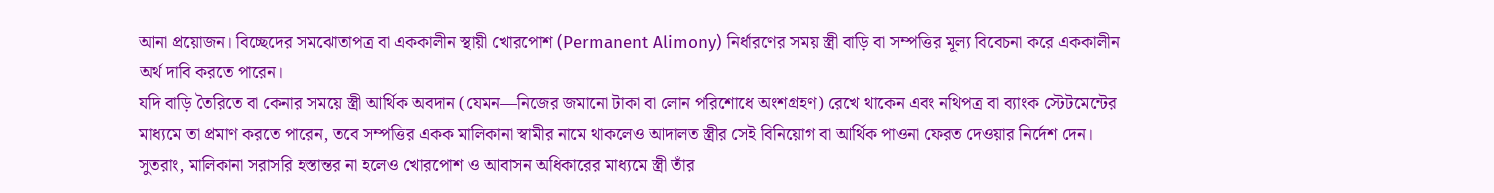আনা প্রয়োজন। বিচ্ছেদের সমঝোতাপত্র বা এককালীন স্থায়ী খোরপোশ (Permanent Alimony) নির্ধারণের সময় স্ত্রী বাড়ি বা সম্পত্তির মূল্য বিবেচনা করে এককালীন অর্থ দাবি করতে পারেন।
যদি বাড়ি তৈরিতে বা কেনার সময়ে স্ত্রী আর্থিক অবদান (যেমন—নিজের জমানো টাকা বা লোন পরিশোধে অংশগ্রহণ) রেখে থাকেন এবং নথিপত্র বা ব্যাংক স্টেটমেন্টের মাধ্যমে তা প্রমাণ করতে পারেন, তবে সম্পত্তির একক মালিকানা স্বামীর নামে থাকলেও আদালত স্ত্রীর সেই বিনিয়োগ বা আর্থিক পাওনা ফেরত দেওয়ার নির্দেশ দেন। সুতরাং, মালিকানা সরাসরি হস্তান্তর না হলেও খোরপোশ ও আবাসন অধিকারের মাধ্যমে স্ত্রী তাঁর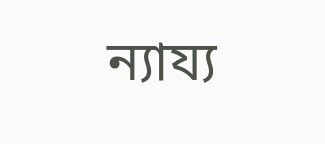ন্যায্য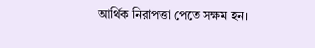আর্থিক নিরাপত্তা পেতে সক্ষম হন।